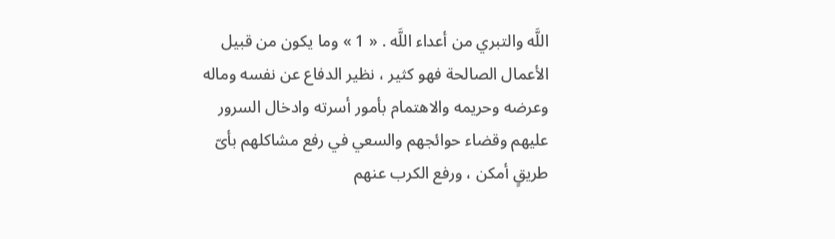اللَّه والتبري من أعداء اللَّه . « 1 » وما يكون من قبيل الأعمال الصالحة فهو كثير ، نظير الدفاع عن نفسه وماله وعرضه وحريمه والاهتمام بأمور أسرته وادخال السرور عليهم وقضاء حوائجهم والسعي في رفع مشاكلهم بأىّ طريقٍ أمكن ، ورفع الكرب عنهم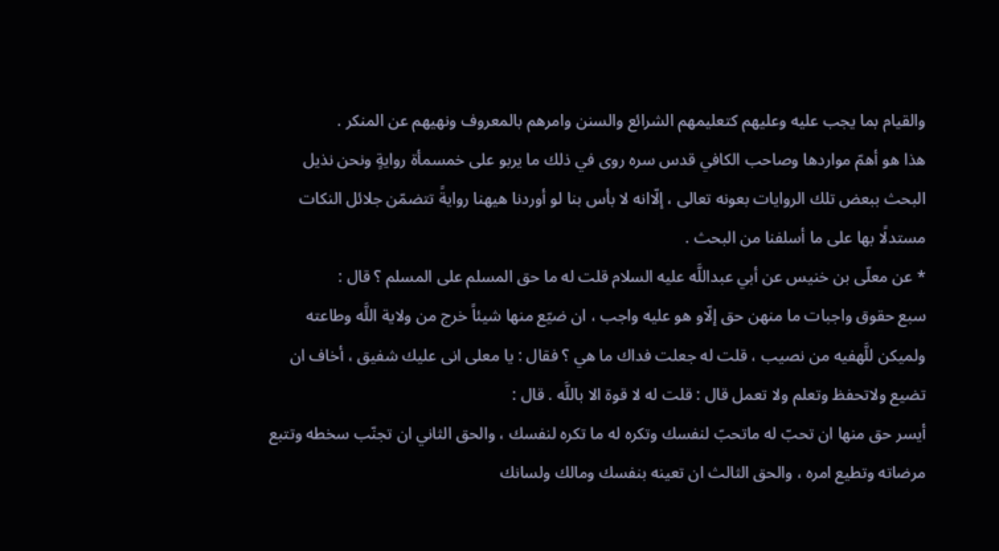والقيام بما يجب عليه وعليهم كتعليمهم الشرائع والسنن وامرهم بالمعروف ونهيهم عن المنكر .
هذا هو أهمّ مواردها وصاحب الكافي قدس سره روى في ذلك ما يربو على خمسمأة روايةٍ ونحن نذيل البحث ببعض تلك الروايات بعونه تعالى ، إلّاانه لا بأس بنا لو أوردنا هيهنا روايةً تتضمّن جلائل النكات مستدلًا بها على ما أسلفنا من البحث .
* عن معلّى بن خنيس عن أبي عبداللَّه عليه السلام قلت له ما حق المسلم على المسلم ؟ قال :
سبع حقوق واجبات ما منهن حق إلّاو هو عليه واجب ، ان ضيّع منها شيئاً خرج من ولاية اللَّه وطاعته ولميكن للَّهفيه من نصيب ، قلت له جعلت فداك ما هي ؟ فقال : يا معلى انى عليك شفيق ، أخاف ان تضيع ولاتحفظ وتعلم ولا تعمل قال : قلت له لا قوة الا باللَّه . قال :
أيسر حق منها ان تحبّ له ماتحبّ لنفسك وتكره له ما تكره لنفسك ، والحق الثاني ان تجنّب سخطه وتتبع مرضاته وتطيع امره ، والحق الثالث ان تعينه بنفسك ومالك ولسانك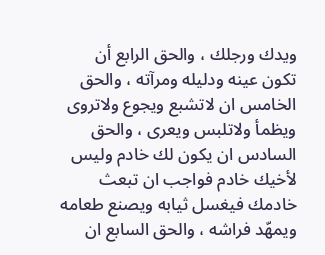ويدك ورجلك ، والحق الرابع أن تكون عينه ودليله ومرآته ، والحق الخامس ان لاتشبع ويجوع ولاتروى ويظمأ ولاتلبس ويعرى ، والحق السادس ان يكون لك خادم وليس لأخيك خادم فواجب ان تبعث خادمك فيغسل ثيابه ويصنع طعامه ويمهّد فراشه ، والحق السابع ان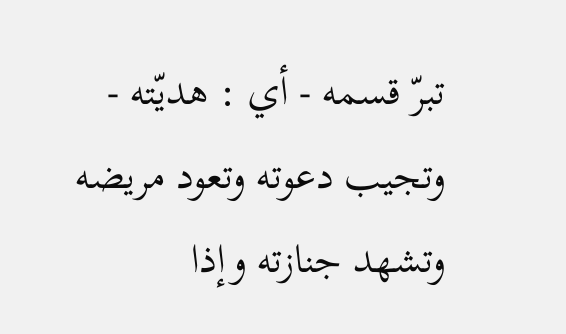تبرّ قسمه - أي : هديّته - وتجيب دعوته وتعود مريضه وتشهد جنازته وإذا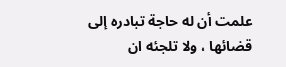علمت أن له حاجة تبادره إلى قضائها ، ولا تلجئه ان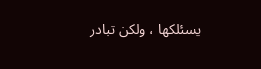يسئلكها ، ولكن تبادر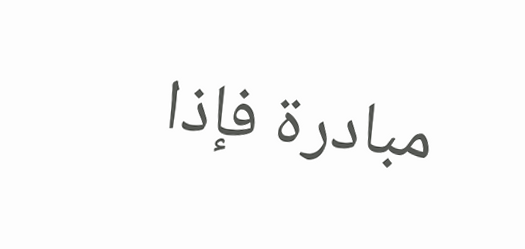مبادرة فإذا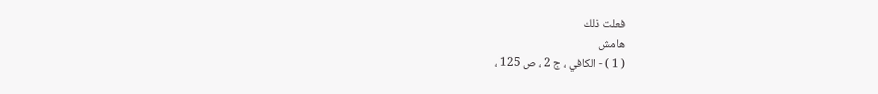فعلت ذلك
هامش
( 1 ) - الكافي ، ج 2 ، ص 125 ،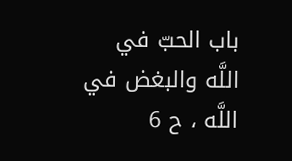باب الحبّ في اللَّه والبغض في اللَّه ، ح 6